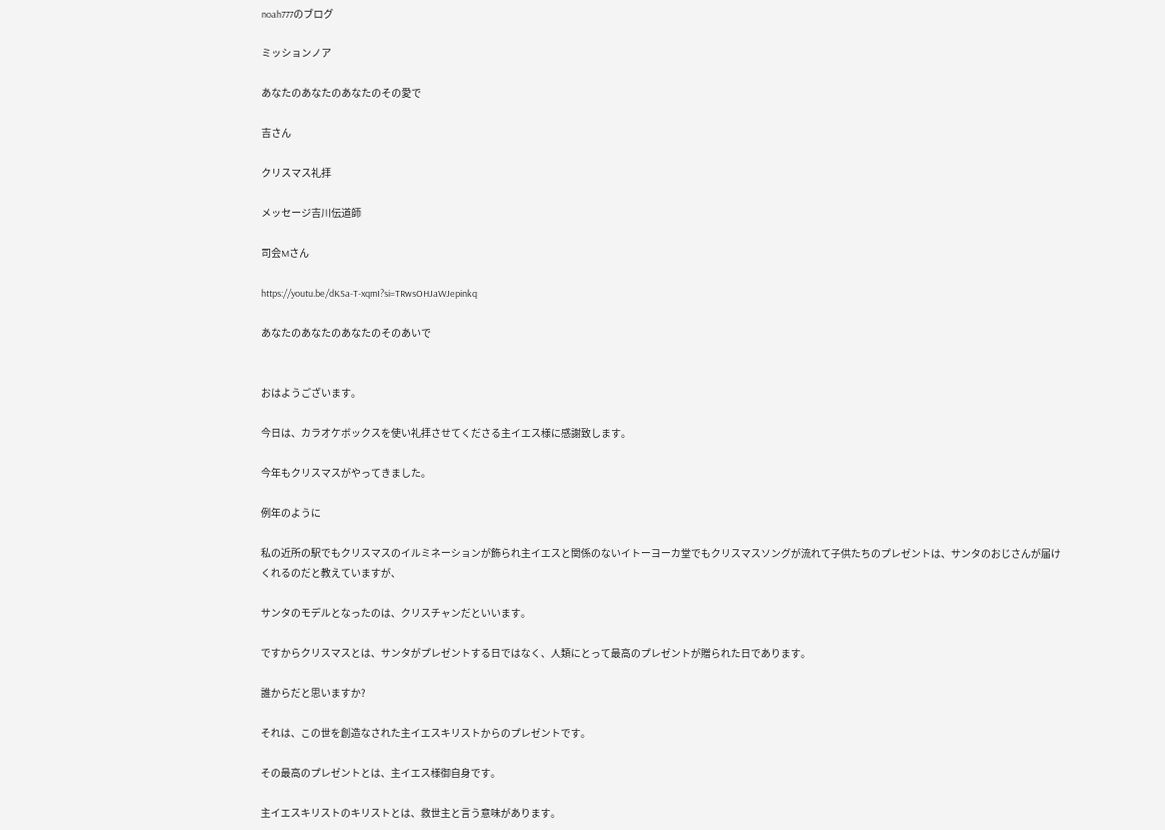noah777のブログ

ミッションノア

あなたのあなたのあなたのその愛で

吉さん

クリスマス礼拝

メッセージ吉川伝道師

司会Mさん

https://youtu.be/dKSa-T-xqmI?si=TRwsOHJaWJepinkq

あなたのあなたのあなたのそのあいで


おはようございます。

今日は、カラオケボックスを使い礼拝させてくださる主イエス様に感謝致します。

今年もクリスマスがやってきました。

例年のように

私の近所の駅でもクリスマスのイルミネーションが飾られ主イエスと関係のないイトーヨーカ堂でもクリスマスソングが流れて子供たちのプレゼントは、サンタのおじさんが届けくれるのだと教えていますが、

サンタのモデルとなったのは、クリスチャンだといいます。

ですからクリスマスとは、サンタがプレゼントする日ではなく、人類にとって最高のプレゼントが贈られた日であります。

誰からだと思いますか?

それは、この世を創造なされた主イエスキリストからのプレゼントです。

その最高のプレゼントとは、主イエス様御自身です。

主イエスキリストのキリストとは、救世主と言う意味があります。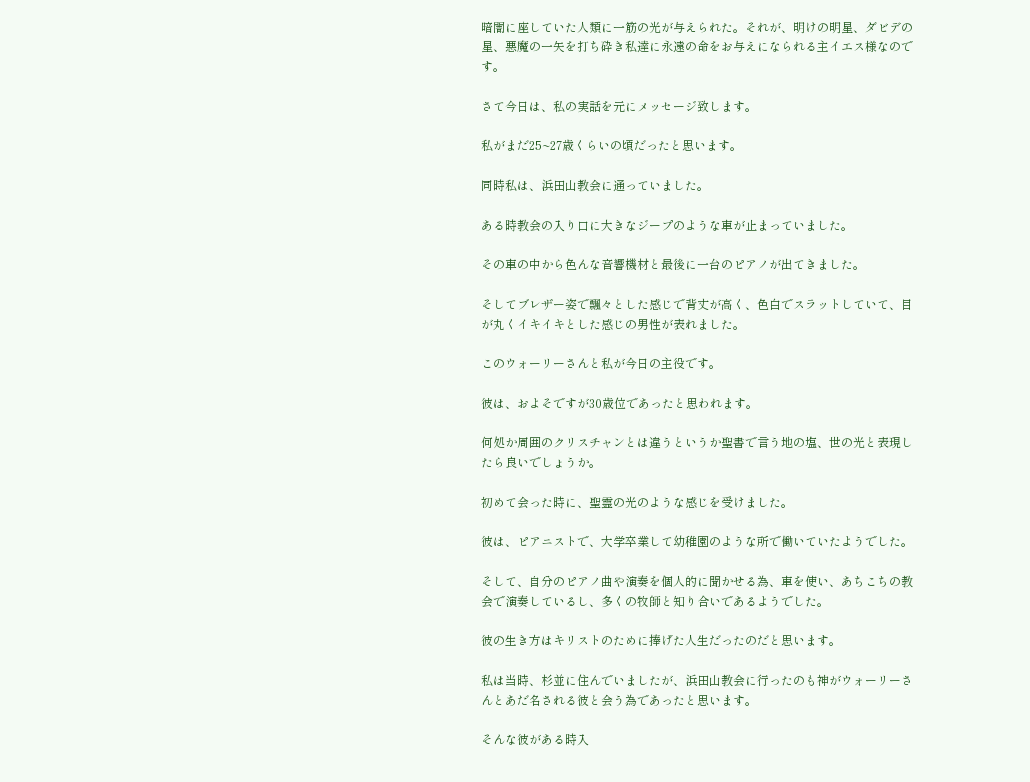暗闇に座していた人類に一筋の光が与えられた。それが、明けの明星、ダビデの星、悪魔の一矢を打ち砕き私達に永遠の命をお与えになられる主イエス様なのです。

さて今日は、私の実話を元にメッセージ致します。

私がまだ25~27歳くらいの頃だったと思います。

同時私は、浜田山教会に通っていました。

ある時教会の入り口に大きなジープのような車が止まっていました。

その車の中から色んな音響機材と最後に一台のピアノが出てきました。

そしてブレザー姿で飄々とした感じで背丈が高く、色白でスラットしていて、目が丸くイキイキとした感じの男性が表れました。

このウォーリーさんと私が今日の主役です。

彼は、およそですが30歳位であったと思われます。

何処か周囲のクリスチャンとは違うというか聖書で言う地の塩、世の光と表現したら良いでしょうか。

初めて会った時に、聖霊の光のような感じを受けました。

彼は、ピアニストで、大学卒業して幼稚園のような所で働いていたようでした。

そして、自分のピアノ曲や演奏を個人的に聞かせる為、車を使い、あちこちの教会で演奏しているし、多くの牧師と知り合いであるようでした。

彼の生き方はキリストのために捧げた人生だったのだと思います。

私は当時、杉並に住んでいましたが、浜田山教会に行ったのも神がウォーリーさんとあだ名される彼と会う為であったと思います。

そんな彼がある時入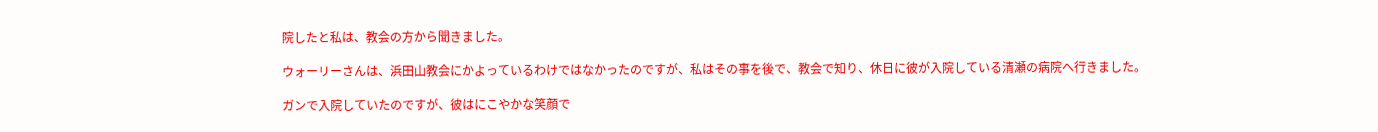院したと私は、教会の方から聞きました。

ウォーリーさんは、浜田山教会にかよっているわけではなかったのですが、私はその事を後で、教会で知り、休日に彼が入院している清瀬の病院へ行きました。

ガンで入院していたのですが、彼はにこやかな笑顔で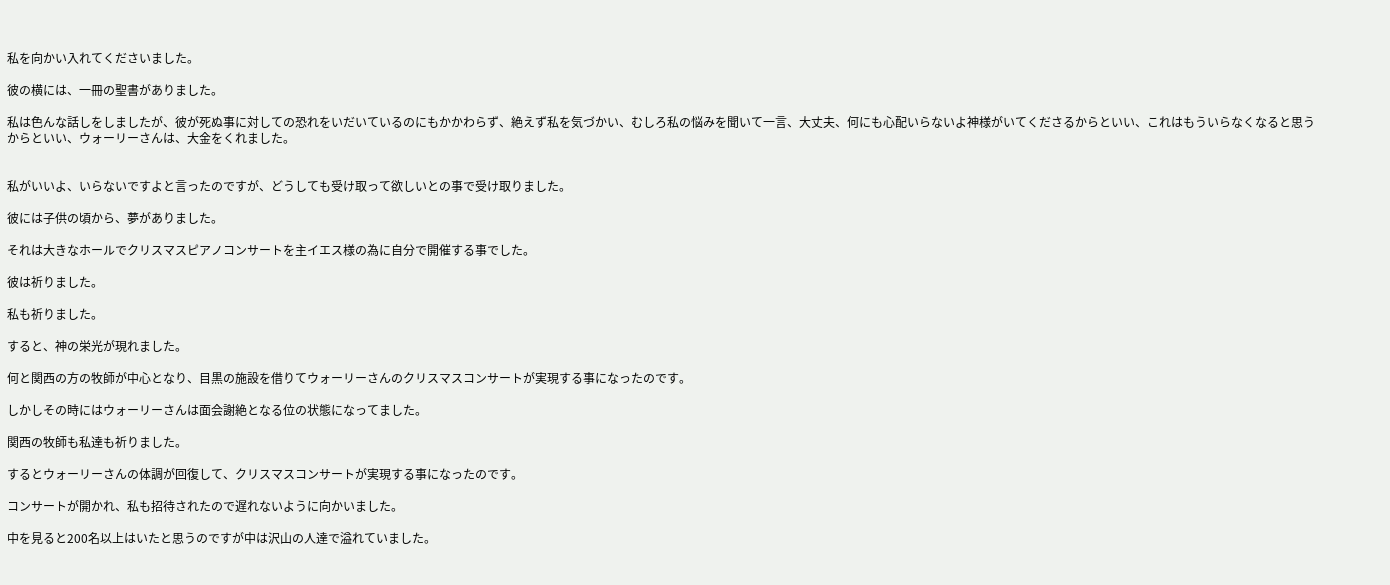私を向かい入れてくださいました。

彼の横には、一冊の聖書がありました。

私は色んな話しをしましたが、彼が死ぬ事に対しての恐れをいだいているのにもかかわらず、絶えず私を気づかい、むしろ私の悩みを聞いて一言、大丈夫、何にも心配いらないよ神様がいてくださるからといい、これはもういらなくなると思うからといい、ウォーリーさんは、大金をくれました。


私がいいよ、いらないですよと言ったのですが、どうしても受け取って欲しいとの事で受け取りました。

彼には子供の頃から、夢がありました。

それは大きなホールでクリスマスピアノコンサートを主イエス様の為に自分で開催する事でした。

彼は祈りました。

私も祈りました。

すると、神の栄光が現れました。

何と関西の方の牧師が中心となり、目黒の施設を借りてウォーリーさんのクリスマスコンサートが実現する事になったのです。

しかしその時にはウォーリーさんは面会謝絶となる位の状態になってました。

関西の牧師も私達も祈りました。

するとウォーリーさんの体調が回復して、クリスマスコンサートが実現する事になったのです。

コンサートが開かれ、私も招待されたので遅れないように向かいました。

中を見ると200名以上はいたと思うのですが中は沢山の人達で溢れていました。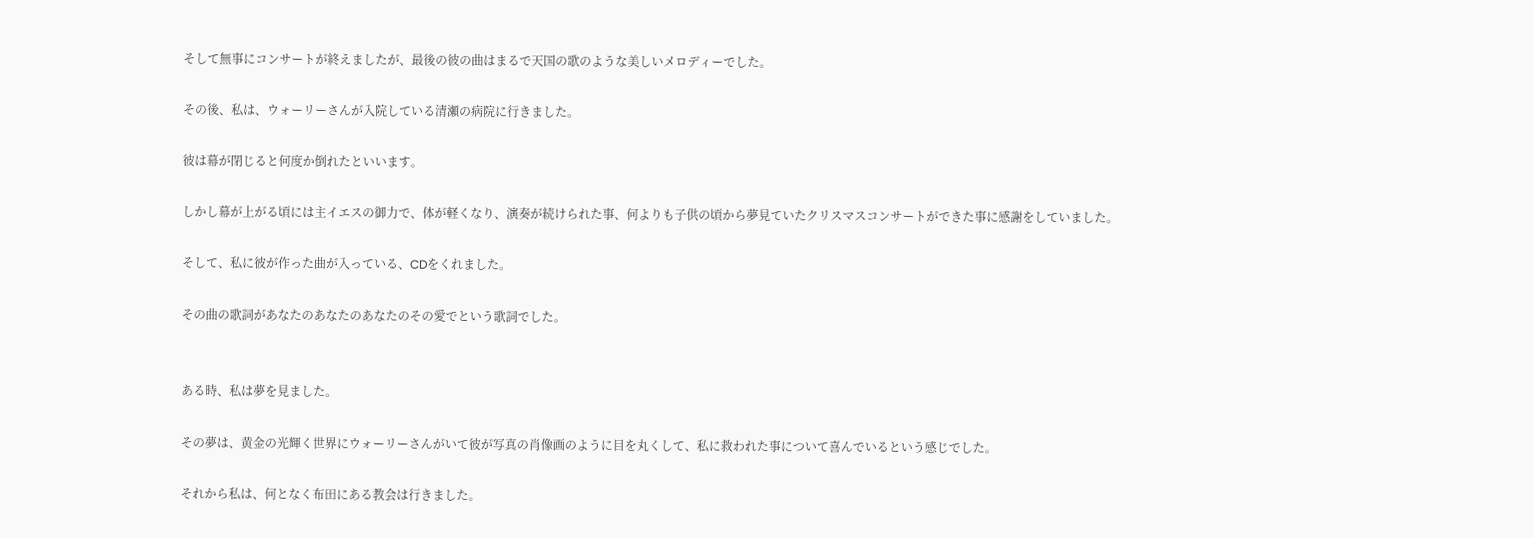そして無事にコンサートが終えましたが、最後の彼の曲はまるで天国の歌のような美しいメロディーでした。

その後、私は、ウォーリーさんが入院している清瀬の病院に行きました。

彼は幕が閉じると何度か倒れたといいます。

しかし幕が上がる頃には主イエスの御力で、体が軽くなり、演奏が続けられた事、何よりも子供の頃から夢見ていたクリスマスコンサートができた事に感謝をしていました。

そして、私に彼が作った曲が入っている、CDをくれました。

その曲の歌詞があなたのあなたのあなたのその愛でという歌詞でした。


ある時、私は夢を見ました。

その夢は、黄金の光輝く世界にウォーリーさんがいて彼が写真の肖像画のように目を丸くして、私に救われた事について喜んでいるという感じでした。

それから私は、何となく布田にある教会は行きました。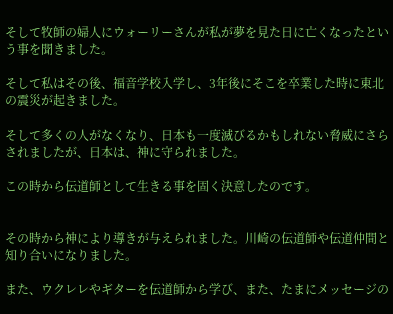そして牧師の婦人にウォーリーさんが私が夢を見た日に亡くなったという事を聞きました。

そして私はその後、福音学校入学し、3年後にそこを卒業した時に東北の震災が起きました。

そして多くの人がなくなり、日本も一度滅びるかもしれない脅威にさらされましたが、日本は、神に守られました。

この時から伝道師として生きる事を固く決意したのです。


その時から神により導きが与えられました。川崎の伝道師や伝道仲間と知り合いになりました。

また、ウクレレやギターを伝道師から学び、また、たまにメッセージの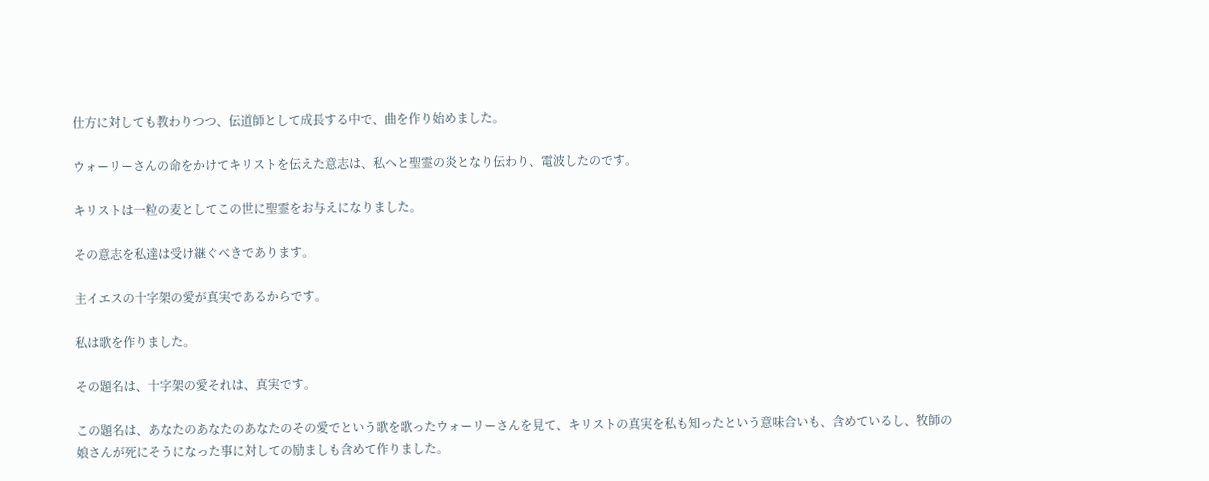仕方に対しても教わりつつ、伝道師として成長する中で、曲を作り始めました。

ウォーリーさんの命をかけてキリストを伝えた意志は、私へと聖霊の炎となり伝わり、電波したのです。

キリストは一粒の麦としてこの世に聖霊をお与えになりました。

その意志を私達は受け継ぐべきであります。

主イエスの十字架の愛が真実であるからです。

私は歌を作りました。

その題名は、十字架の愛それは、真実です。

この題名は、あなたのあなたのあなたのその愛でという歌を歌ったウォーリーさんを見て、キリストの真実を私も知ったという意味合いも、含めているし、牧師の娘さんが死にそうになった事に対しての励ましも含めて作りました。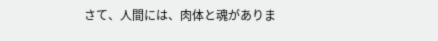さて、人間には、肉体と魂がありま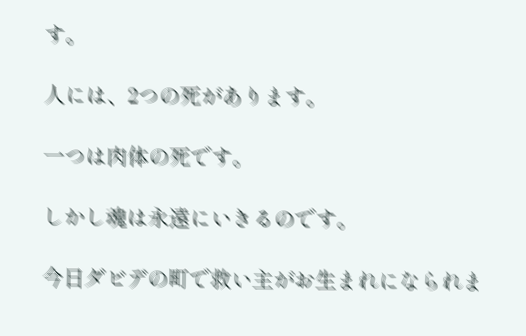す。

人には、2つの死があります。

一つは肉体の死です。

しかし魂は永遠にいきるのです。

今日ダビデの町で救い主がお生まれになられま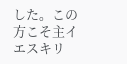した。この方こそ主イエスキリ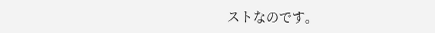ストなのです。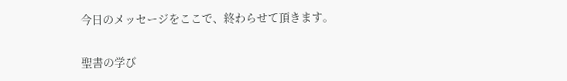今日のメッセージをここで、終わらせて頂きます。

聖書の学び